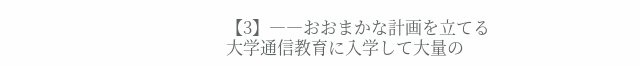【3】――おおまかな計画を立てる
大学通信教育に入学して大量の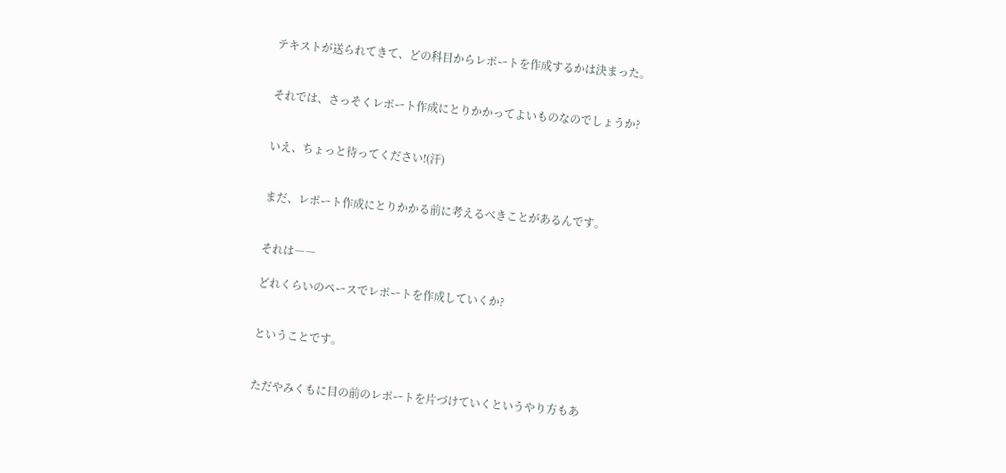テキストが送られてきて、どの科目からレポートを作成するかは決まった。


それでは、さっそくレポート作成にとりかかってよいものなのでしょうか?


いえ、ちょっと待ってください!(汗)


まだ、レポート作成にとりかかる前に考えるべきことがあるんです。


それは――

どれくらいのペースでレポートを作成していくか?


ということです。


ただやみくもに目の前のレポートを片づけていくというやり方もあ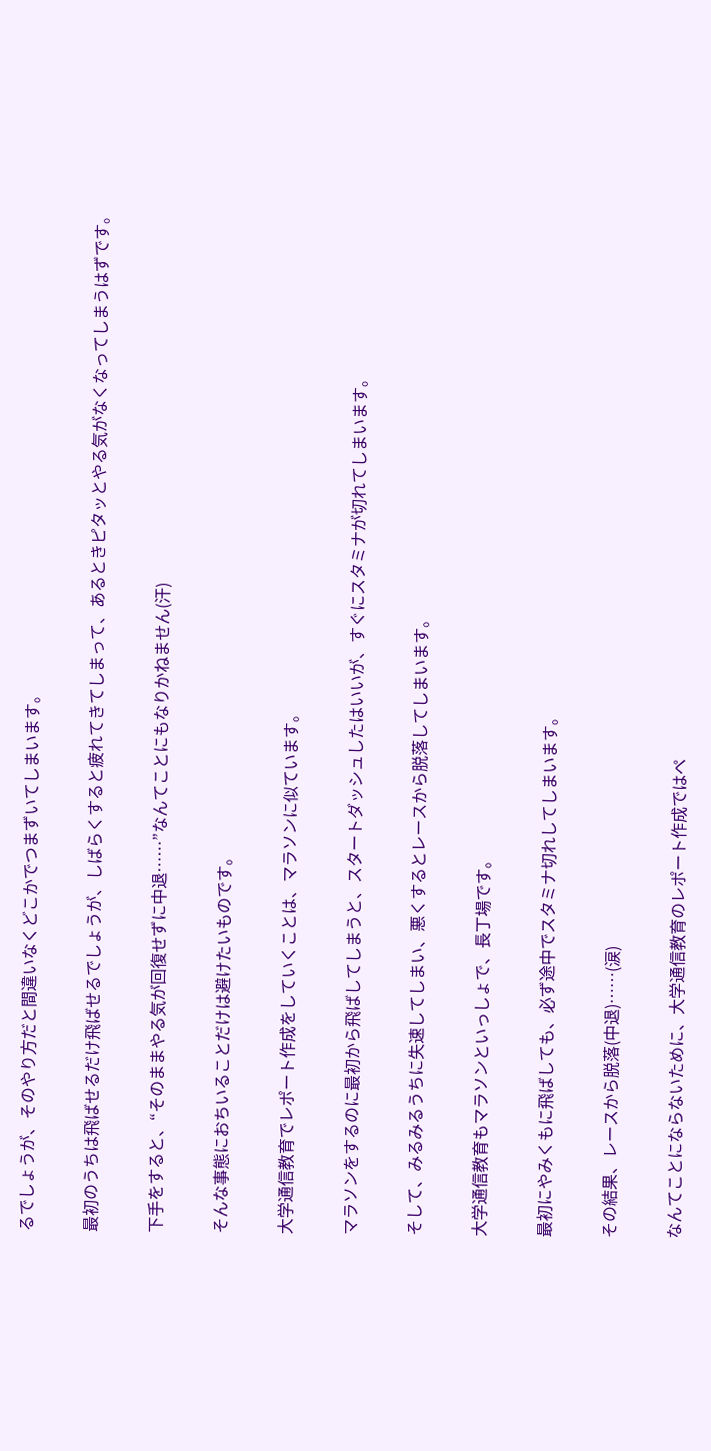るでしょうが、そのやり方だと間違いなくどこかでつまずいてしまいます。


最初のうちは飛ばせるだけ飛ばせるでしょうが、しばらくすると疲れてきてしまって、あるときピタッとやる気がなくなってしまうはずです。


下手をすると、“そのままやる気が回復せずに中退……”なんてことにもなりかねません(汗)


そんな事態におちいることだけは避けたいものです。


大学通信教育でレポート作成をしていくことは、マラソンに似ています。


マラソンをするのに最初から飛ばしてしまうと、スタートダッシュしたはいいが、すぐにスタミナが切れてしまいます。


そして、みるみるうちに失速してしまい、悪くするとレースから脱落してしまいます。


大学通信教育もマラソンといっしょで、長丁場です。


最初にやみくもに飛ばしても、必ず途中でスタミナ切れしてしまいます。


その結果、レースから脱落(中退)……(涙)


なんてことにならないために、大学通信教育のレポート作成ではペ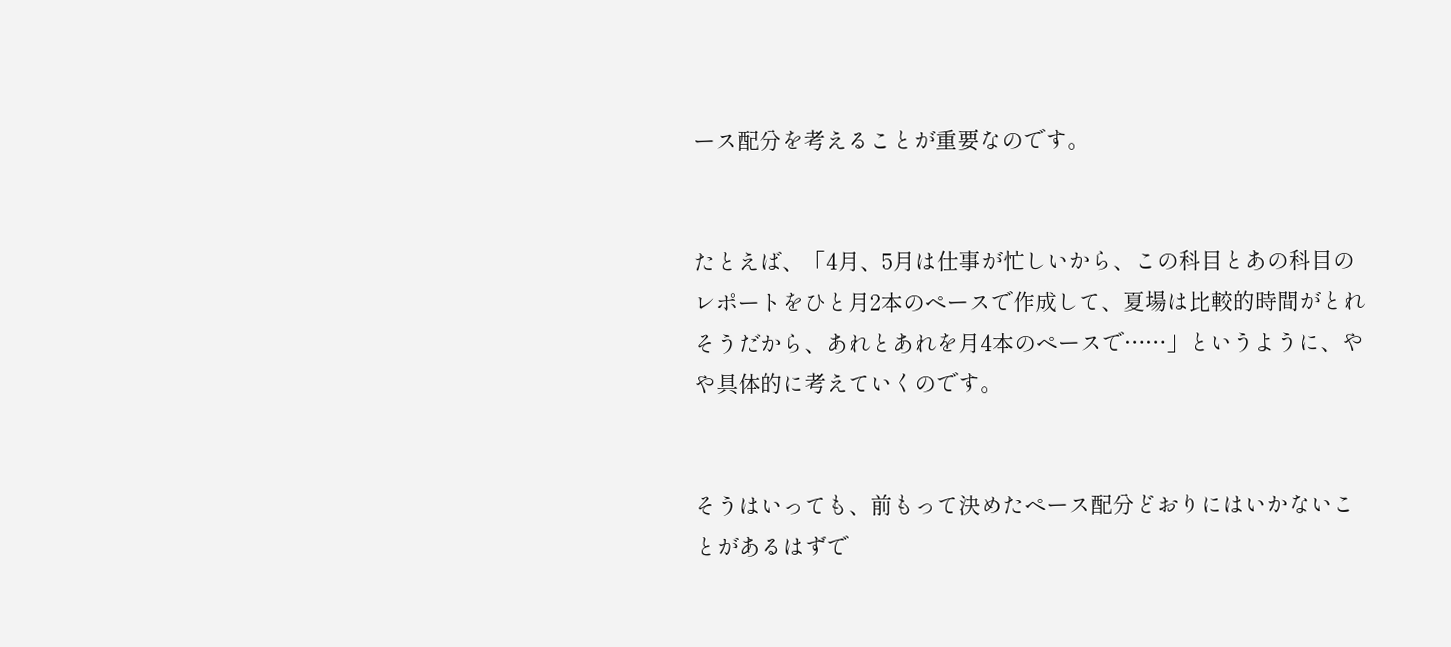ース配分を考えることが重要なのです。


たとえば、「4月、5月は仕事が忙しいから、この科目とあの科目のレポートをひと月2本のペースで作成して、夏場は比較的時間がとれそうだから、あれとあれを月4本のペースで……」というように、やや具体的に考えていくのです。


そうはいっても、前もって決めたペース配分どおりにはいかないことがあるはずで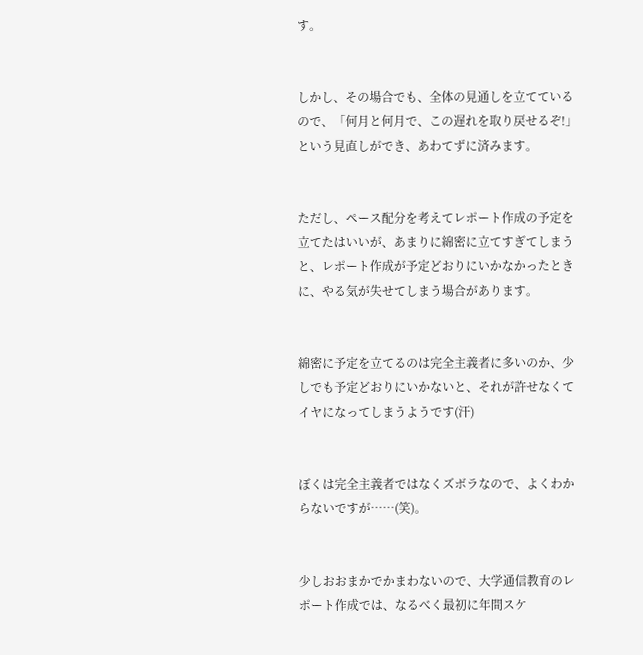す。


しかし、その場合でも、全体の見通しを立てているので、「何月と何月で、この遅れを取り戻せるぞ!」という見直しができ、あわてずに済みます。


ただし、ペース配分を考えてレポート作成の予定を立てたはいいが、あまりに綿密に立てすぎてしまうと、レポート作成が予定どおりにいかなかったときに、やる気が失せてしまう場合があります。


綿密に予定を立てるのは完全主義者に多いのか、少しでも予定どおりにいかないと、それが許せなくてイヤになってしまうようです(汗)


ぼくは完全主義者ではなくズボラなので、よくわからないですが……(笑)。


少しおおまかでかまわないので、大学通信教育のレポート作成では、なるべく最初に年間スケ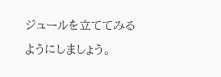ジュールを立ててみるようにしましょう。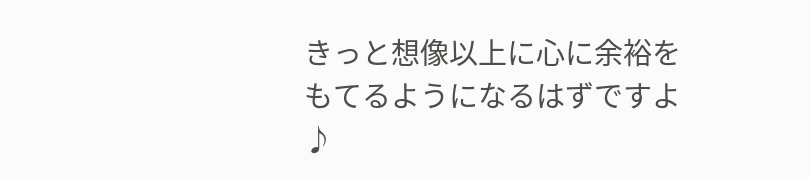きっと想像以上に心に余裕をもてるようになるはずですよ♪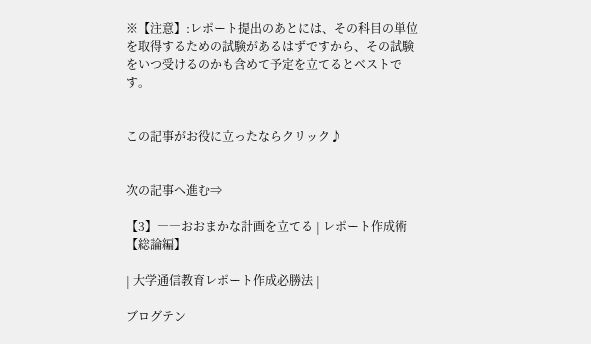※【注意】:レポート提出のあとには、その科目の単位を取得するための試験があるはずですから、その試験をいつ受けるのかも含めて予定を立てるとベストです。


この記事がお役に立ったならクリック♪


次の記事へ進む⇒

【3】――おおまかな計画を立てる | レポート作成術【総論編】

| 大学通信教育レポート作成必勝法 |

ブログテン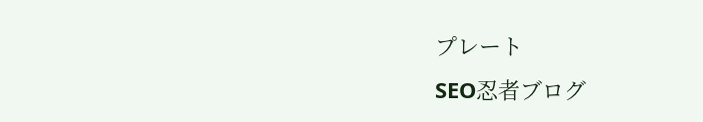プレート
SEO忍者ブログ